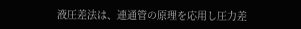液圧差法は、連通管の原理を応用し圧力差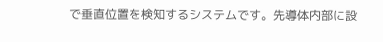で垂直位置を検知するシステムです。先導体内部に設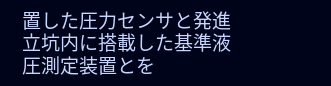置した圧力センサと発進立坑内に搭載した基準液圧測定装置とを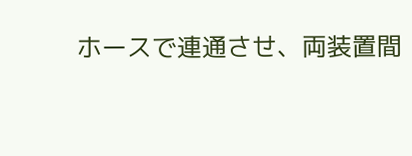ホースで連通させ、両装置間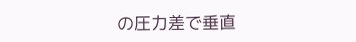の圧力差で垂直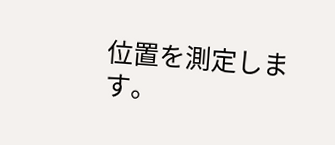位置を測定します。